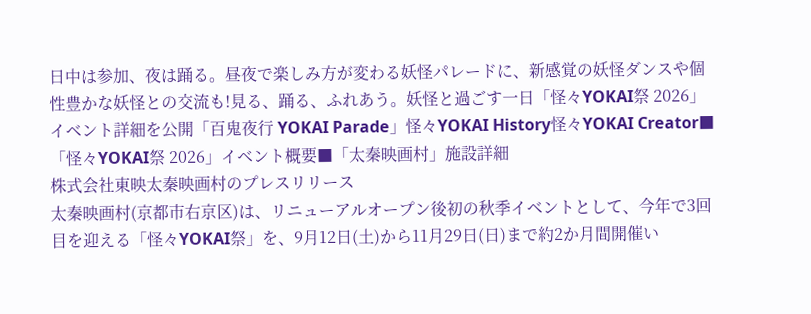日中は参加、夜は踊る。昼夜で楽しみ方が変わる妖怪パレードに、新感覚の妖怪ダンスや個性豊かな妖怪との交流も!見る、踊る、ふれあう。妖怪と過ごす一日「怪々YOKAI祭 2026」イベント詳細を公開「百鬼夜行 YOKAI Parade」怪々YOKAI History怪々YOKAI Creator■「怪々YOKAI祭 2026」イベント概要■「太秦映画村」施設詳細
株式会社東映太秦映画村のプレスリリース
太秦映画村(京都市右京区)は、リニューアルオープン後初の秋季イベントとして、今年で3回目を迎える「怪々YOKAI祭」を、9月12日(土)から11月29日(日)まで約2か月間開催い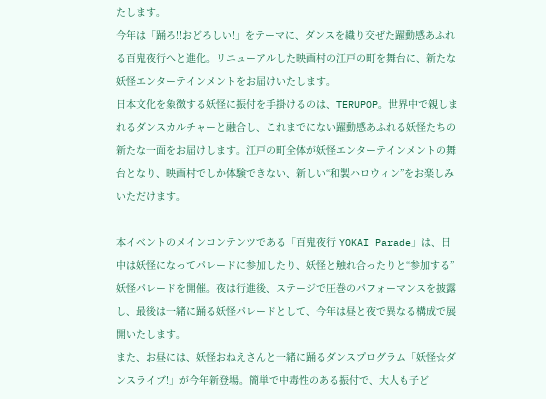たします。
今年は「踊ろ!!おどろしい!」をテーマに、ダンスを織り交ぜた躍動感あふれる百鬼夜行へと進化。リニューアルした映画村の江戸の町を舞台に、新たな妖怪エンターテインメントをお届けいたします。
日本文化を象徴する妖怪に振付を手掛けるのは、TERUPOP。世界中で親しまれるダンスカルチャーと融合し、これまでにない躍動感あふれる妖怪たちの新たな一面をお届けします。江戸の町全体が妖怪エンターテインメントの舞台となり、映画村でしか体験できない、新しい“和製ハロウィン”をお楽しみいただけます。

本イベントのメインコンテンツである「百鬼夜行 YOKAI Parade」は、日中は妖怪になってパレードに参加したり、妖怪と触れ合ったりと“参加する”妖怪パレードを開催。夜は行進後、ステージで圧巻のパフォーマンスを披露し、最後は一緒に踊る妖怪パレードとして、今年は昼と夜で異なる構成で展開いたします。
また、お昼には、妖怪おねえさんと一緒に踊るダンスプログラム「妖怪☆ダンスライブ!」が今年新登場。簡単で中毒性のある振付で、大人も子ど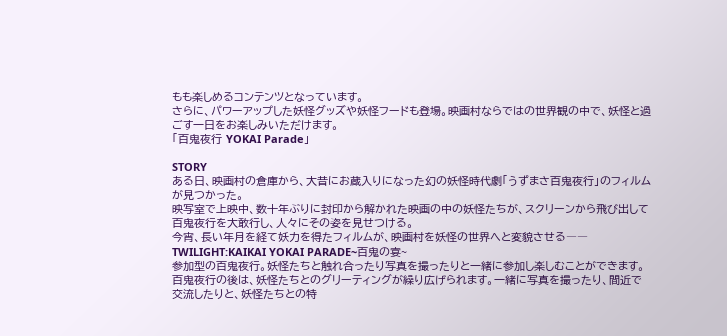もも楽しめるコンテンツとなっています。
さらに、パワーアップした妖怪グッズや妖怪フードも登場。映画村ならではの世界観の中で、妖怪と過ごす一日をお楽しみいただけます。
「百鬼夜行 YOKAI Parade」

STORY
ある日、映画村の倉庫から、大昔にお蔵入りになった幻の妖怪時代劇「うずまさ百鬼夜行」のフィルムが見つかった。
映写室で上映中、数十年ぶりに封印から解かれた映画の中の妖怪たちが、スクリーンから飛び出して百鬼夜行を大敢行し、人々にその姿を見せつける。
今宵、長い年月を経て妖力を得たフィルムが、映画村を妖怪の世界へと変貌させる――
TWILIGHT:KAIKAI YOKAI PARADE~百鬼の宴~
参加型の百鬼夜行。妖怪たちと触れ合ったり写真を撮ったりと一緒に参加し楽しむことができます。
百鬼夜行の後は、妖怪たちとのグリーティングが繰り広げられます。一緒に写真を撮ったり、間近で交流したりと、妖怪たちとの特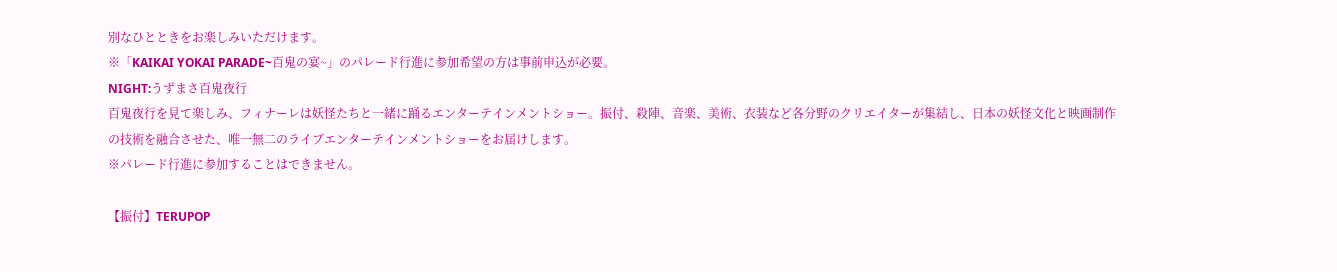別なひとときをお楽しみいただけます。
※「KAIKAI YOKAI PARADE~百鬼の宴~」のパレード行進に参加希望の方は事前申込が必要。
NIGHT:うずまさ百鬼夜行
百鬼夜行を見て楽しみ、フィナーレは妖怪たちと一緒に踊るエンターテインメントショー。振付、殺陣、音楽、美術、衣装など各分野のクリエイターが集結し、日本の妖怪文化と映画制作の技術を融合させた、唯一無二のライブエンターテインメントショーをお届けします。
※パレード行進に参加することはできません。

【振付】TERUPOP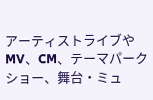アーティストライブやMV、CM、テーマパークショー、舞台・ミュ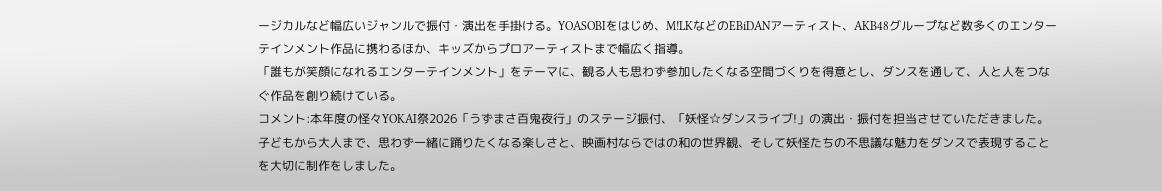ージカルなど幅広いジャンルで振付・演出を手掛ける。YOASOBIをはじめ、M!LKなどのEBiDANアーティスト、AKB48グループなど数多くのエンターテインメント作品に携わるほか、キッズからプロアーティストまで幅広く指導。
「誰もが笑顔になれるエンターテインメント」をテーマに、観る人も思わず参加したくなる空間づくりを得意とし、ダンスを通して、人と人をつなぐ作品を創り続けている。
コメント:本年度の怪々YOKAI祭2026「うずまさ百鬼夜行」のステージ振付、「妖怪☆ダンスライブ!」の演出・振付を担当させていただきました。
子どもから大人まで、思わず一緒に踊りたくなる楽しさと、映画村ならではの和の世界観、そして妖怪たちの不思議な魅力をダンスで表現することを大切に制作をしました。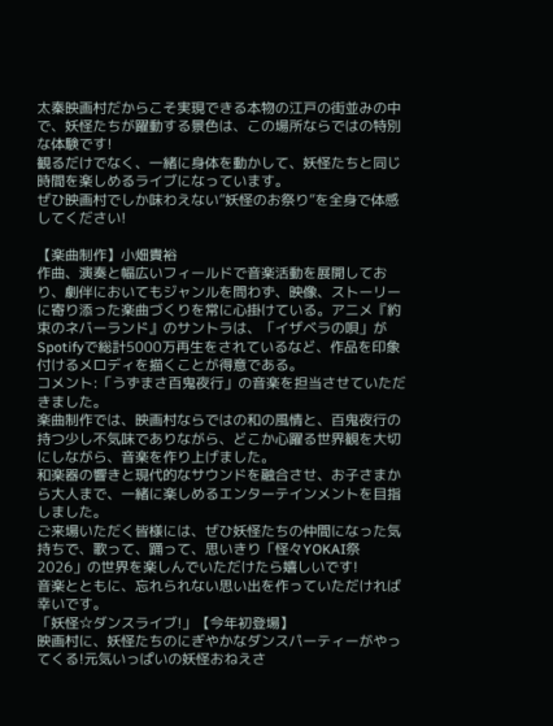太秦映画村だからこそ実現できる本物の江戸の街並みの中で、妖怪たちが躍動する景色は、この場所ならではの特別な体験です!
観るだけでなく、一緒に身体を動かして、妖怪たちと同じ時間を楽しめるライブになっています。
ぜひ映画村でしか味わえない”妖怪のお祭り”を全身で体感してください!

【楽曲制作】小畑貴裕
作曲、演奏と幅広いフィールドで音楽活動を展開しており、劇伴においてもジャンルを問わず、映像、ストーリーに寄り添った楽曲づくりを常に心掛けている。アニメ『約束のネバーランド』のサントラは、「イザベラの唄」がSpotifyで総計5000万再生をされているなど、作品を印象付けるメロディを描くことが得意である。
コメント:「うずまさ百鬼夜行」の音楽を担当させていただきました。
楽曲制作では、映画村ならではの和の風情と、百鬼夜行の持つ少し不気味でありながら、どこか心躍る世界観を大切にしながら、音楽を作り上げました。
和楽器の響きと現代的なサウンドを融合させ、お子さまから大人まで、一緒に楽しめるエンターテインメントを目指しました。
ご来場いただく皆様には、ぜひ妖怪たちの仲間になった気持ちで、歌って、踊って、思いきり「怪々YOKAI祭2026」の世界を楽しんでいただけたら嬉しいです!
音楽とともに、忘れられない思い出を作っていただければ幸いです。
「妖怪☆ダンスライブ!」【今年初登場】
映画村に、妖怪たちのにぎやかなダンスパーティーがやってくる!元気いっぱいの妖怪おねえさ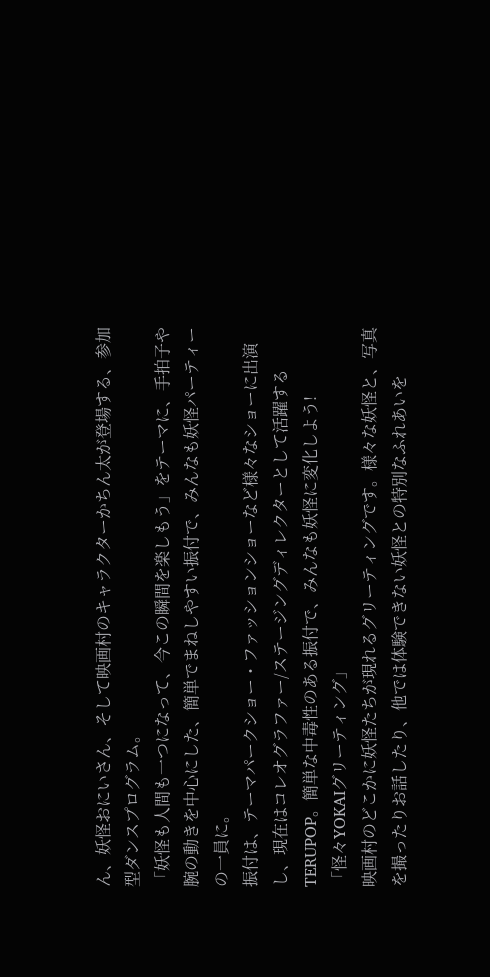ん、妖怪おにいさん、そして映画村のキャラクターかちん太が登場する、参加型ダンスプログラム。
「妖怪も人間も一つになって、今この瞬間を楽しもう」をテーマに、手拍子や腕の動きを中心にした、簡単でまねしやすい振付で、みんなも妖怪パーティーの一員に。
振付は、テーマパークショー・ファッションショーなど様々なショーに出演し、現在はコレオグラファー/ステージングディレクターとして活躍するTERUPOP。簡単な中毒性のある振付で、みんなも妖怪に変化しよう!
「怪々YOKAIグリーティング」
映画村のどこかに妖怪たちが現れるグリーティングです。様々な妖怪と、写真を撮ったりお話したり、他では体験できない妖怪との特別なふれあいを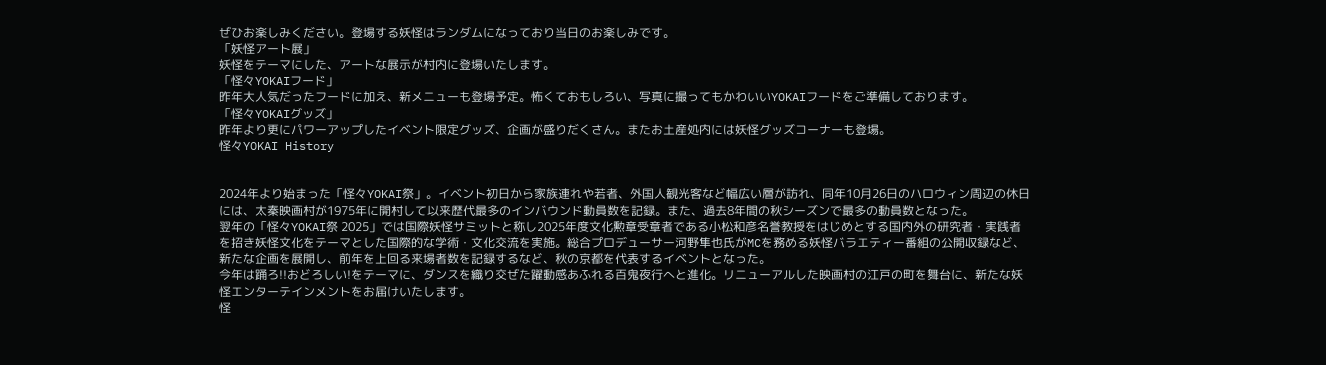ぜひお楽しみください。登場する妖怪はランダムになっており当日のお楽しみです。
「妖怪アート展」
妖怪をテーマにした、アートな展示が村内に登場いたします。
「怪々YOKAIフード」
昨年大人気だったフードに加え、新メニューも登場予定。怖くておもしろい、写真に撮ってもかわいいYOKAIフードをご準備しております。
「怪々YOKAIグッズ」
昨年より更にパワーアップしたイベント限定グッズ、企画が盛りだくさん。またお土産処内には妖怪グッズコーナーも登場。
怪々YOKAI History


2024年より始まった「怪々YOKAI祭」。イベント初日から家族連れや若者、外国人観光客など幅広い層が訪れ、同年10月26日のハロウィン周辺の休日には、太秦映画村が1975年に開村して以来歴代最多のインバウンド動員数を記録。また、過去8年間の秋シーズンで最多の動員数となった。
翌年の「怪々YOKAI祭 2025」では国際妖怪サミットと称し2025年度文化勲章受章者である小松和彦名誉教授をはじめとする国内外の研究者・実践者を招き妖怪文化をテーマとした国際的な学術・文化交流を実施。総合プロデューサー河野隼也氏がMCを務める妖怪バラエティー番組の公開収録など、新たな企画を展開し、前年を上回る来場者数を記録するなど、秋の京都を代表するイベントとなった。
今年は踊ろ!!おどろしい!をテーマに、ダンスを織り交ぜた躍動感あふれる百鬼夜行へと進化。リニューアルした映画村の江戸の町を舞台に、新たな妖怪エンターテインメントをお届けいたします。
怪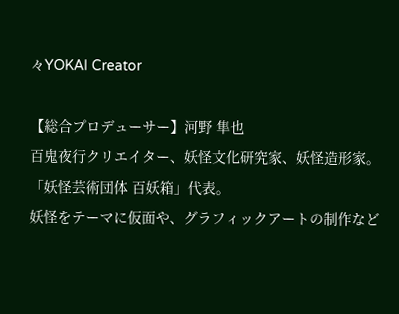々YOKAI Creator

【総合プロデューサー】河野 隼也
百鬼夜行クリエイター、妖怪文化研究家、妖怪造形家。
「妖怪芸術団体 百妖箱」代表。
妖怪をテーマに仮面や、グラフィックアートの制作など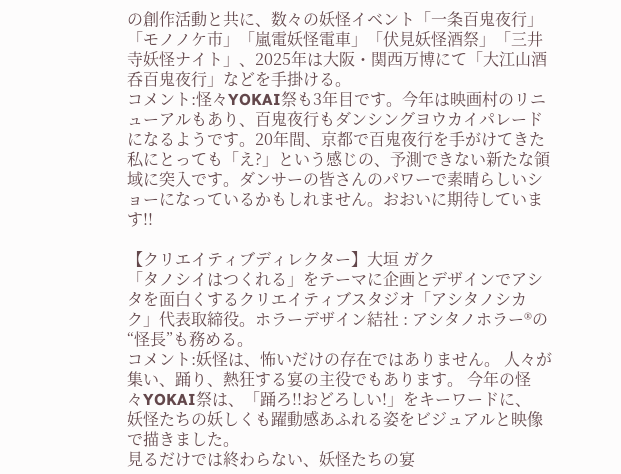の創作活動と共に、数々の妖怪イベント「一条百鬼夜行」「モノノケ市」「嵐電妖怪電車」「伏見妖怪酒祭」「三井寺妖怪ナイト」、2025年は大阪・関西万博にて「大江山酒呑百鬼夜行」などを手掛ける。
コメント:怪々YOKAI祭も3年目です。今年は映画村のリニューアルもあり、百鬼夜行もダンシングヨウカイパレードになるようです。20年間、京都で百鬼夜行を手がけてきた私にとっても「え?」という感じの、予測できない新たな領域に突入です。ダンサーの皆さんのパワーで素晴らしいショーになっているかもしれません。おおいに期待しています!!

【クリエイティブディレクター】大垣 ガク
「タノシイはつくれる」をテーマに企画とデザインでアシタを面白くするクリエイティブスタジオ「アシタノシカク」代表取締役。ホラーデザイン結社 : アシタノホラー®の“怪長”も務める。
コメント:妖怪は、怖いだけの存在ではありません。 人々が集い、踊り、熱狂する宴の主役でもあります。 今年の怪々YOKAI祭は、「踊ろ!!おどろしい!」をキーワードに、
妖怪たちの妖しくも躍動感あふれる姿をビジュアルと映像で描きました。
見るだけでは終わらない、妖怪たちの宴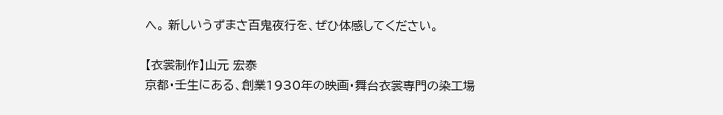へ。 新しいうずまさ百鬼夜行を、ぜひ体感してください。

【衣裳制作】山元 宏泰
京都・壬生にある、創業1930年の映画・舞台衣裳専門の染工場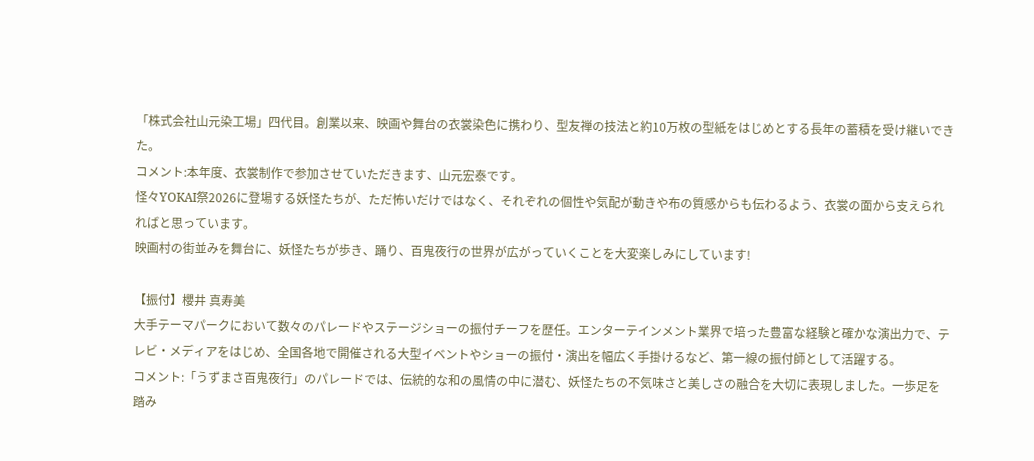「株式会社山元染工場」四代目。創業以来、映画や舞台の衣裳染色に携わり、型友禅の技法と約10万枚の型紙をはじめとする長年の蓄積を受け継いできた。
コメント:本年度、衣裳制作で参加させていただきます、山元宏泰です。
怪々YOKAI祭2026に登場する妖怪たちが、ただ怖いだけではなく、それぞれの個性や気配が動きや布の質感からも伝わるよう、衣裳の面から支えられればと思っています。
映画村の街並みを舞台に、妖怪たちが歩き、踊り、百鬼夜行の世界が広がっていくことを大変楽しみにしています!

【振付】櫻井 真寿美
大手テーマパークにおいて数々のパレードやステージショーの振付チーフを歴任。エンターテインメント業界で培った豊富な経験と確かな演出力で、テレビ・メディアをはじめ、全国各地で開催される大型イベントやショーの振付・演出を幅広く手掛けるなど、第一線の振付師として活躍する。
コメント:「うずまさ百鬼夜行」のパレードでは、伝統的な和の風情の中に潜む、妖怪たちの不気味さと美しさの融合を大切に表現しました。一歩足を踏み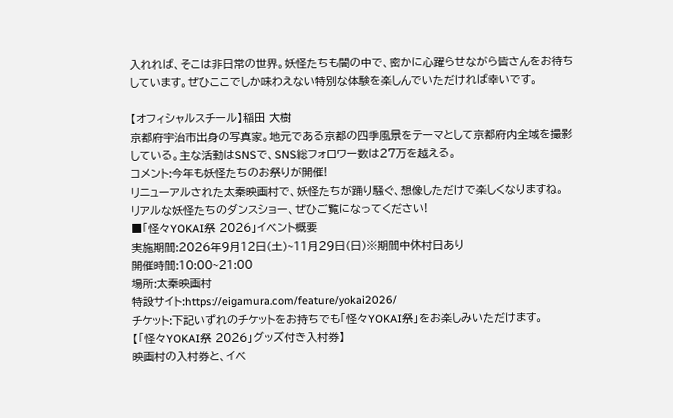入れれば、そこは非日常の世界。妖怪たちも闇の中で、密かに心躍らせながら皆さんをお待ちしています。ぜひここでしか味わえない特別な体験を楽しんでいただければ幸いです。

【オフィシャルスチール】稲田 大樹
京都府宇治市出身の写真家。地元である京都の四季風景をテーマとして京都府内全域を撮影している。主な活動はSNSで、SNS総フォロワー数は27万を越える。
コメント:今年も妖怪たちのお祭りが開催!
リニューアルされた太秦映画村で、妖怪たちが踊り騒ぐ、想像しただけで楽しくなりますね。
リアルな妖怪たちのダンスショー、ぜひご覧になってください!
■「怪々YOKAI祭 2026」イベント概要
実施期間:2026年9月12日(土)~11月29日(日)※期間中休村日あり
開催時間:10:00~21:00
場所:太秦映画村
特設サイト:https://eigamura.com/feature/yokai2026/
チケット:下記いずれのチケットをお持ちでも「怪々YOKAI祭」をお楽しみいただけます。
【「怪々YOKAI祭 2026」グッズ付き入村券】
映画村の入村券と、イベ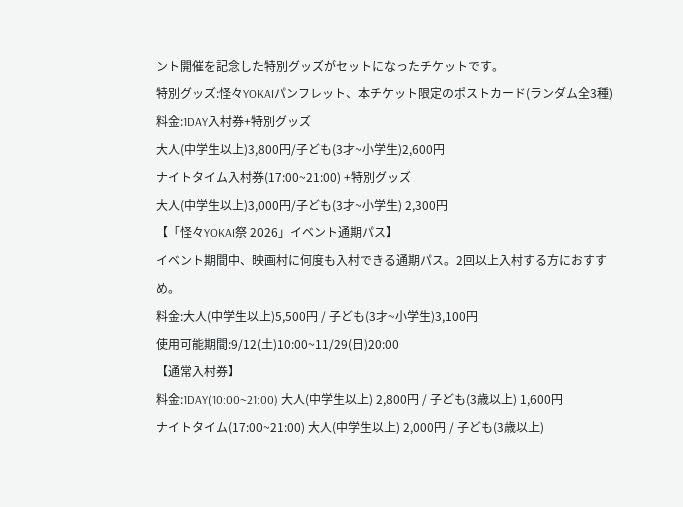ント開催を記念した特別グッズがセットになったチケットです。
特別グッズ:怪々YOKAIパンフレット、本チケット限定のポストカード(ランダム全3種)
料金:1DAY入村券+特別グッズ
大人(中学生以上)3,800円/子ども(3才~小学生)2,600円
ナイトタイム入村券(17:00~21:00) +特別グッズ
大人(中学生以上)3,000円/子ども(3才~小学生) 2,300円
【「怪々YOKAI祭 2026」イベント通期パス】
イベント期間中、映画村に何度も入村できる通期パス。2回以上入村する方におすすめ。
料金:大人(中学生以上)5,500円 / 子ども(3才~小学生)3,100円
使用可能期間:9/12(土)10:00~11/29(日)20:00
【通常入村券】
料金:1DAY(10:00~21:00) 大人(中学生以上) 2,800円 / 子ども(3歳以上) 1,600円
ナイトタイム(17:00~21:00) 大人(中学生以上) 2,000円 / 子ども(3歳以上)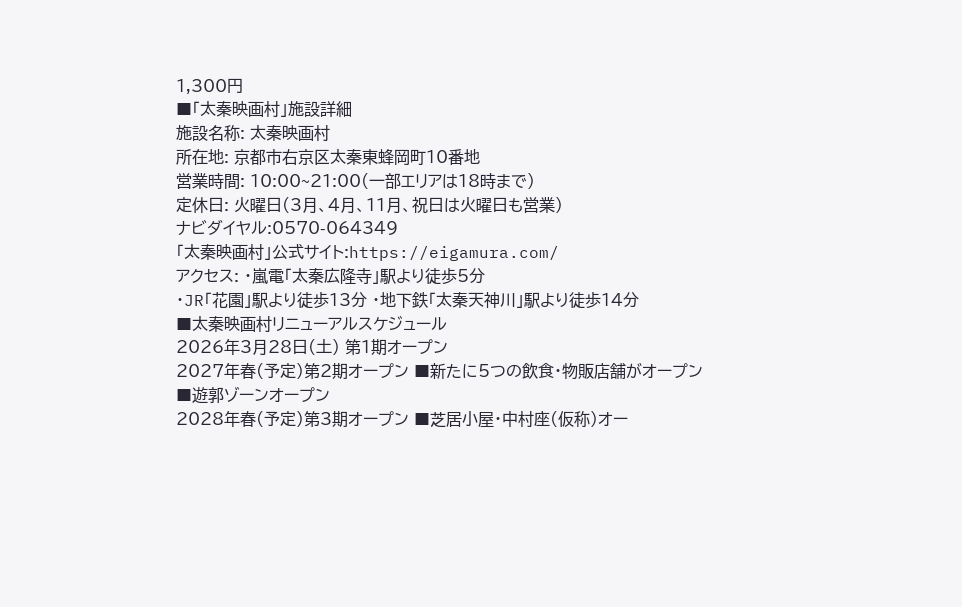1,300円
■「太秦映画村」施設詳細
施設名称: 太秦映画村
所在地: 京都市右京区太秦東蜂岡町10番地
営業時間: 10:00~21:00(一部エリアは18時まで)
定休日: 火曜日(3月、4月、11月、祝日は火曜日も営業)
ナビダイヤル:0570-064349
「太秦映画村」公式サイト:https://eigamura.com/
アクセス: ・嵐電「太秦広隆寺」駅より徒歩5分
・JR「花園」駅より徒歩13分 ・地下鉄「太秦天神川」駅より徒歩14分
■太秦映画村リニューアルスケジュール
2026年3月28日(土) 第1期オープン
2027年春(予定)第2期オープン ■新たに5つの飲食・物販店舗がオープン
■遊郭ゾーンオープン
2028年春(予定)第3期オープン ■芝居小屋・中村座(仮称)オー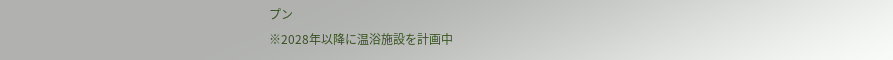プン
※2028年以降に温浴施設を計画中